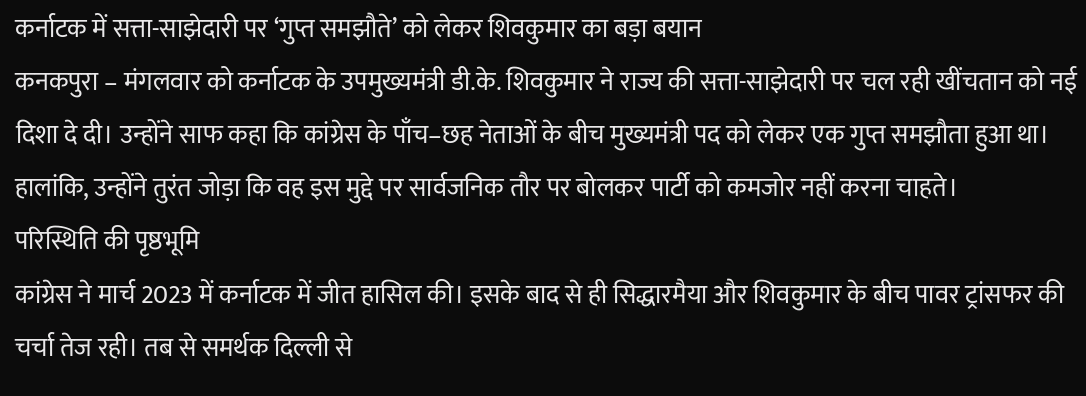कर्नाटक में सत्ता-साझेदारी पर ‘गुप्त समझौते’ को लेकर शिवकुमार का बड़ा बयान
कनकपुरा – मंगलवार को कर्नाटक के उपमुख्यमंत्री डी.के. शिवकुमार ने राज्य की सत्ता-साझेदारी पर चल रही खींचतान को नई दिशा दे दी। उन्होंने साफ कहा कि कांग्रेस के पाँच–छह नेताओं के बीच मुख्यमंत्री पद को लेकर एक गुप्त समझौता हुआ था। हालांकि, उन्होंने तुरंत जोड़ा कि वह इस मुद्दे पर सार्वजनिक तौर पर बोलकर पार्टी को कमजोर नहीं करना चाहते।
परिस्थिति की पृष्ठभूमि
कांग्रेस ने मार्च 2023 में कर्नाटक में जीत हासिल की। इसके बाद से ही सिद्धारमैया और शिवकुमार के बीच पावर ट्रांसफर की चर्चा तेज रही। तब से समर्थक दिल्ली से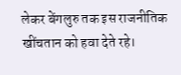लेकर बेंगलुरु तक इस राजनीतिक खींचतान को हवा देते रहे।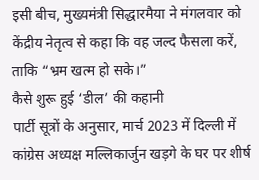इसी बीच, मुख्यमंत्री सिद्धारमैया ने मंगलवार को केंद्रीय नेतृत्व से कहा कि वह जल्द फैसला करें, ताकि “भ्रम खत्म हो सके।”
कैसे शुरू हुई ‘डील’ की कहानी
पार्टी सूत्रों के अनुसार, मार्च 2023 में दिल्ली में कांग्रेस अध्यक्ष मल्लिकार्जुन खड़गे के घर पर शीर्ष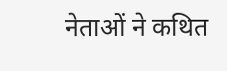नेताओं ने कथित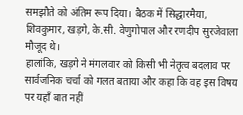समझौते को अंतिम रूप दिया। बैठक में सिद्धारमैया, शिवकुमार, खड़गे, के.सी. वेणुगोपाल और रणदीप सुरजेवाला मौजूद थे।
हालांकि, खड़गे ने मंगलवार को किसी भी नेतृत्व बदलाव पर सार्वजनिक चर्चा को गलत बताया और कहा कि वह इस विषय पर यहाँ बात नहीं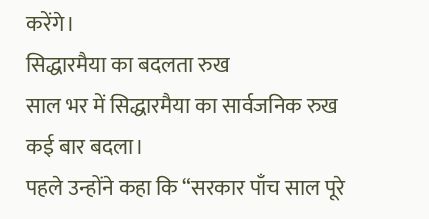करेंगे।
सिद्धारमैया का बदलता रुख
साल भर में सिद्धारमैया का सार्वजनिक रुख कई बार बदला।
पहले उन्होंने कहा कि “सरकार पाँच साल पूरे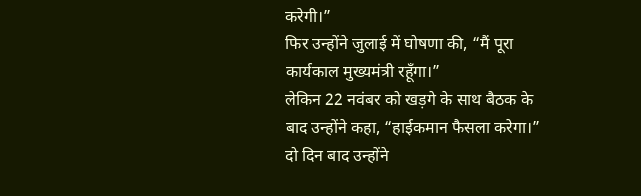करेगी।”
फिर उन्होंने जुलाई में घोषणा की, “मैं पूरा कार्यकाल मुख्यमंत्री रहूँगा।”
लेकिन 22 नवंबर को खड़गे के साथ बैठक के बाद उन्होंने कहा, “हाईकमान फैसला करेगा।”
दो दिन बाद उन्होंने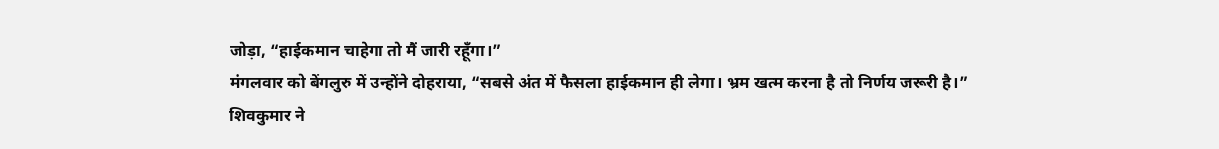जोड़ा, “हाईकमान चाहेगा तो मैं जारी रहूँगा।”
मंगलवार को बेंगलुरु में उन्होंने दोहराया, “सबसे अंत में फैसला हाईकमान ही लेगा। भ्रम खत्म करना है तो निर्णय जरूरी है।”
शिवकुमार ने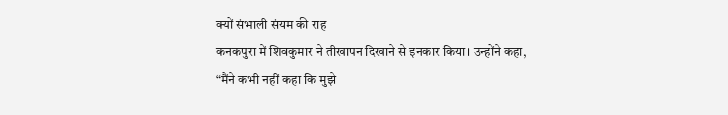क्यों संभाली संयम की राह
कनकपुरा में शिवकुमार ने तीखापन दिखाने से इनकार किया। उन्होंने कहा,
“मैंने कभी नहीं कहा कि मुझे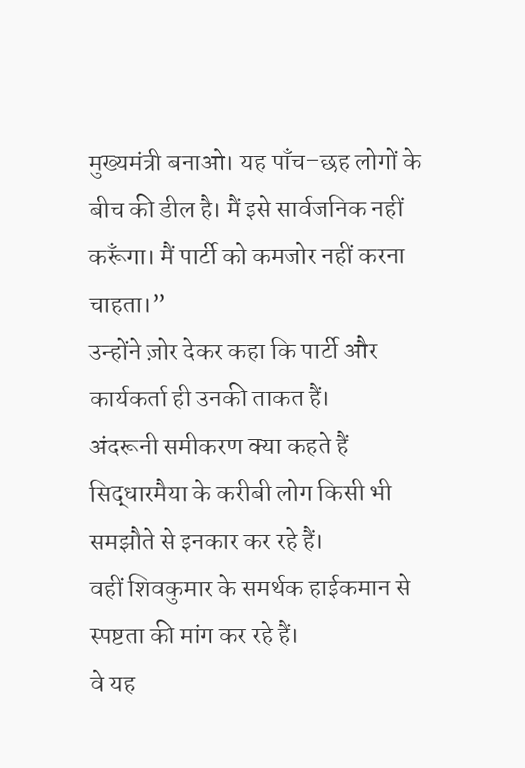मुख्यमंत्री बनाओ। यह पाँच–छह लोगों के बीच की डील है। मैं इसे सार्वजनिक नहीं करूँगा। मैं पार्टी को कमजोर नहीं करना चाहता।”
उन्होंने ज़ोर देकर कहा कि पार्टी और कार्यकर्ता ही उनकी ताकत हैं।
अंदरूनी समीकरण क्या कहते हैं
सिद्धारमैया के करीबी लोग किसी भी समझौते से इनकार कर रहे हैं।
वहीं शिवकुमार के समर्थक हाईकमान से स्पष्टता की मांग कर रहे हैं।
वे यह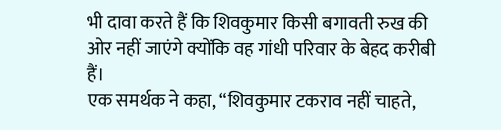भी दावा करते हैं कि शिवकुमार किसी बगावती रुख की ओर नहीं जाएंगे क्योंकि वह गांधी परिवार के बेहद करीबी हैं।
एक समर्थक ने कहा, “शिवकुमार टकराव नहीं चाहते,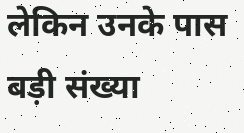लेकिन उनके पास बड़ी संख्या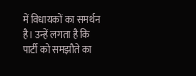में विधायकों का समर्थन है। उन्हें लगता है कि पार्टी को समझौते का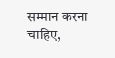सम्मान करना चाहिए,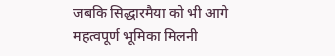जबकि सिद्धारमैया को भी आगे महत्वपूर्ण भूमिका मिलनी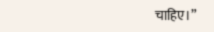चाहिए।”